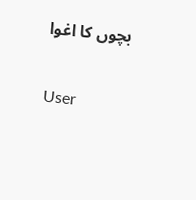بچوں کا اغوا

User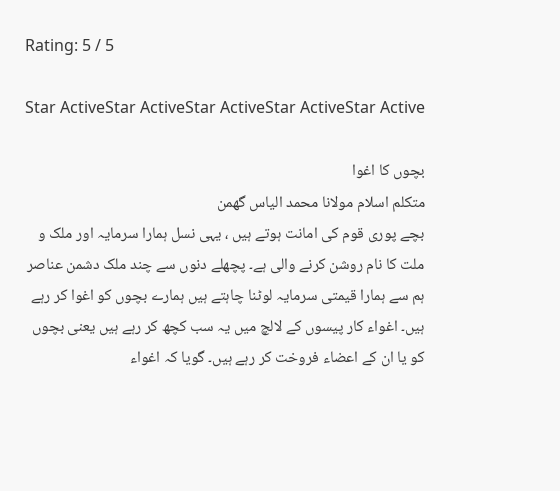Rating: 5 / 5

Star ActiveStar ActiveStar ActiveStar ActiveStar Active

بچوں کا اغوا
متکلم اسلام مولانا محمد الیاس گھمن
بچے پوری قوم کی امانت ہوتے ہیں ، یہی نسل ہمارا سرمایہ اور ملک و ملت کا نام روشن کرنے والی ہے۔ پچھلے دنوں سے چند ملک دشمن عناصر ہم سے ہمارا قیمتی سرمایہ لوٹنا چاہتے ہیں ہمارے بچوں کو اغوا کر رہے ہیں۔ اغواء کار پیسوں کے لالچ میں یہ سب کچھ کر رہے ہیں یعنی بچوں کو یا ان کے اعضاء فروخت کر رہے ہیں۔ گویا کہ اغواء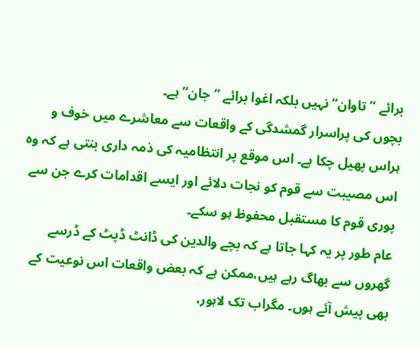برائے ”تاوان“ نہیں بلکہ اغوا برائے ”جان“ ہے۔
بچوں کی پراسرار گمشدگی کے واقعات سے معاشرے میں خوف و ہراس پھیل چکا ہے۔ اس موقع پر انتظامیہ کی ذمہ داری بنتی ہے کہ وہ اس مصیبت سے قوم کو نجات دلائے اور ایسے اقدامات کرے جن سے پوری قوم کا مستقبل محفوظ ہو سکے۔
عام طور پر یہ کہا جاتا ہے کہ بچے والدین کی ڈانٹ ڈپٹ کے ڈرسے گھروں سے بھاگ رہے ہیں،ممکن ہے کہ بعض واقعات اس نوعیت کے بھی پیش آئے ہوں۔ مگراب تک لاہور،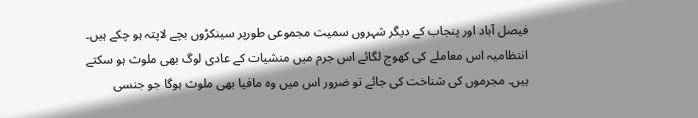فیصل آباد اور پنجاب کے دیگر شہروں سمیت مجموعی طورپر سینکڑوں بچے لاپتہ ہو چکے ہیں۔
انتظامیہ اس معاملے کی کھوج لگائے اس جرم میں منشیات کے عادی لوگ بھی ملوث ہو سکتے ہیں۔ مجرموں کی شناخت کی جائے تو ضرور اس میں وہ مافیا بھی ملوث ہوگا جو جنسی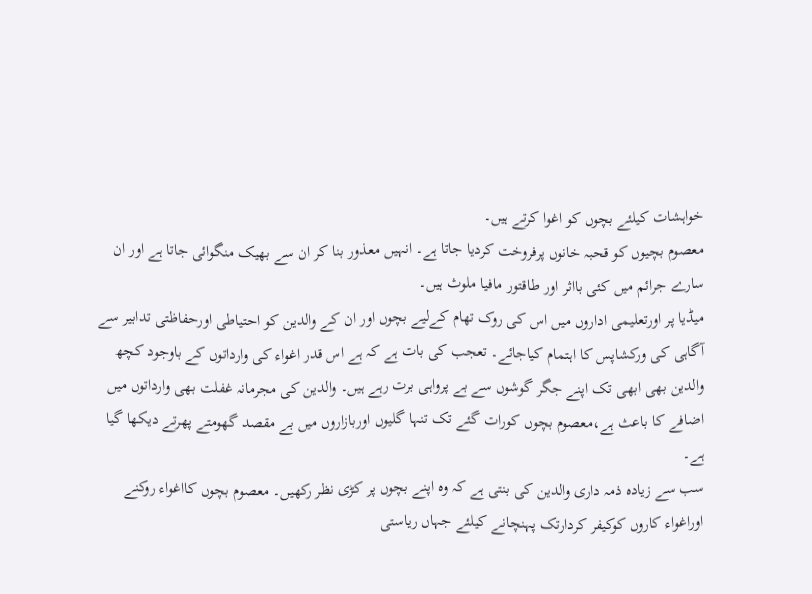خواہشات کیلئے بچوں کو اغوا کرتے ہیں۔
معصوم بچیوں کو قحبہ خانوں پرفروخت کردیا جاتا ہے۔ انہیں معذور بنا کر ان سے بھیک منگوائی جاتا ہے اور ان سارے جرائم میں کئی بااثر اور طاقتور مافیا ملوث ہیں۔
میڈیا پر اورتعلیمی اداروں میں اس کی روک تھام کےلیے بچوں اور ان کے والدین کو احتیاطی اورحفاظتی تدابیر سے آگاہی کی ورکشاپس کا اہتمام کیاجائے۔ تعجب کی بات ہے کہ ہے اس قدر اغواء کی وارداتوں کے باوجود کچھ والدین بھی ابھی تک اپنے جگر گوشوں سے بے پرواہی برت رہے ہیں۔ والدین کی مجرمانہ غفلت بھی وارداتوں میں اضافے کا باعث ہے،معصوم بچوں کورات گئے تک تنہا گلیوں اوربازاروں میں بے مقصد گھومتے پھرتے دیکھا گیا ہے۔
سب سے زیادہ ذمہ داری والدین کی بنتی ہے کہ وہ اپنے بچوں پر کڑی نظر رکھیں۔ معصوم بچوں کااغواء روکنے اوراغواء کاروں کوکیفر کردارتک پہنچانے کیلئے جہاں ریاستی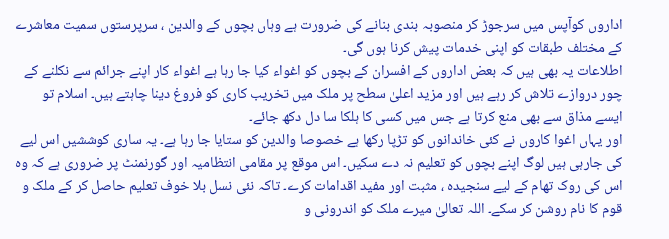اداروں کوآپس میں سرجوڑ کر منصوبہ بندی بنانے کی ضرورت ہے وہاں بچوں کے والدین ، سرپرستوں سمیت معاشرے کے مختلف طبقات کو اپنی خدمات پیش کرنا ہوں گی۔
اطلاعات یہ بھی ہیں کہ بعض اداروں کے افسران کے بچوں کو اغواء کیا جا رہا ہے اغواء کار اپنے جرائم سے نکلنے کے چور دروازے تلاش کر رہے ہیں اور مزید اعلیٰ سطح پر ملک میں تخریب کاری کو فروغ دینا چاہتے ہیں۔ اسلام تو ایسے مذاق سے بھی منع کرتا ہے جس میں کسی کا ہلکا سا دل دکھ جائے۔
اور یہاں اغوا کاروں نے کئی خاندانوں کو تڑپا رکھا ہے خصوصا والدین کو ستایا جا رہا ہے۔ یہ ساری کوششیں اس لیے کی جارہی ہیں لوگ اپنے بچوں کو تعلیم نہ دے سکیں۔ اس موقع پر مقامی انتظامیہ اور گورنمنٹ پر ضروری ہے کہ وہ اس کی روک تھام کے لیے سنجیدہ ، مثبت اور مفید اقدامات کرے۔ تاکہ نئی نسل بلا خوف تعلیم حاصل کر کے ملک و قوم کا نام روشن کر سکے۔ اللہ تعالیٰ میرے ملک کو اندرونی و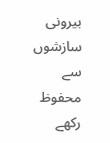بیرونی سازشوں سے محفوظ رکھے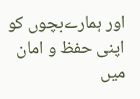اور ہمارےبچوں کو اپنی حفظ و امان میں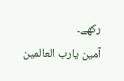رکھے۔
آمین یارب العالمین